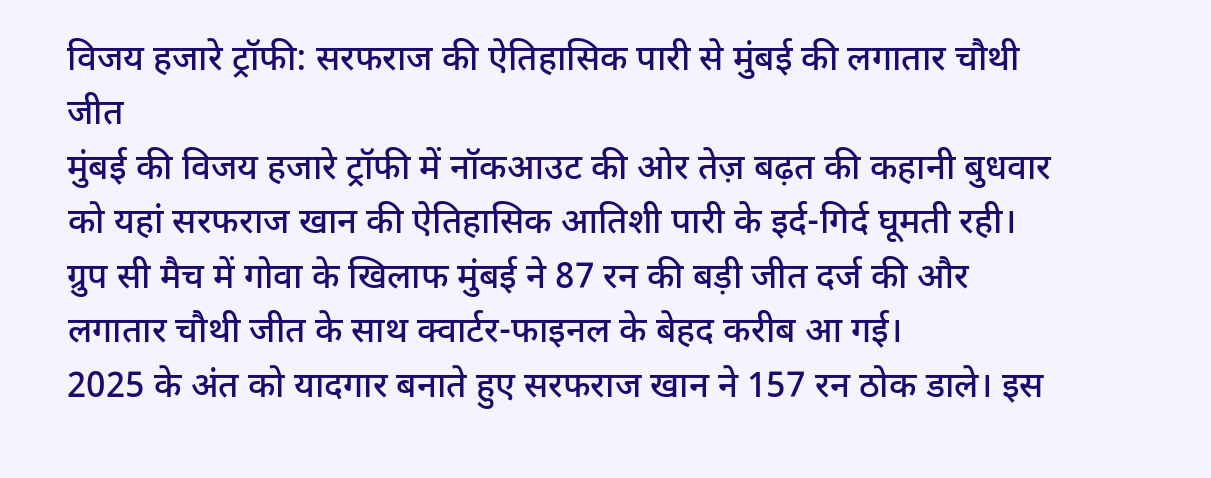विजय हजारे ट्रॉफी: सरफराज की ऐतिहासिक पारी से मुंबई की लगातार चौथी जीत
मुंबई की विजय हजारे ट्रॉफी में नॉकआउट की ओर तेज़ बढ़त की कहानी बुधवार को यहां सरफराज खान की ऐतिहासिक आतिशी पारी के इर्द-गिर्द घूमती रही। ग्रुप सी मैच में गोवा के खिलाफ मुंबई ने 87 रन की बड़ी जीत दर्ज की और लगातार चौथी जीत के साथ क्वार्टर-फाइनल के बेहद करीब आ गई।
2025 के अंत को यादगार बनाते हुए सरफराज खान ने 157 रन ठोक डाले। इस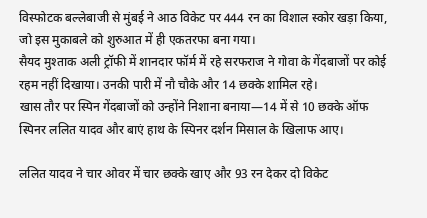विस्फोटक बल्लेबाजी से मुंबई ने आठ विकेट पर 444 रन का विशाल स्कोर खड़ा किया, जो इस मुकाबले को शुरुआत में ही एकतरफा बना गया।
सैयद मुश्ताक अली ट्रॉफी में शानदार फॉर्म में रहे सरफराज ने गोवा के गेंदबाजों पर कोई रहम नहीं दिखाया। उनकी पारी में नौ चौके और 14 छक्के शामिल रहे।
खास तौर पर स्पिन गेंदबाजों को उन्होंने निशाना बनाया—14 में से 10 छक्के ऑफ स्पिनर ललित यादव और बाएं हाथ के स्पिनर दर्शन मिसाल के खिलाफ आए।

ललित यादव ने चार ओवर में चार छक्के खाए और 93 रन देकर दो विकेट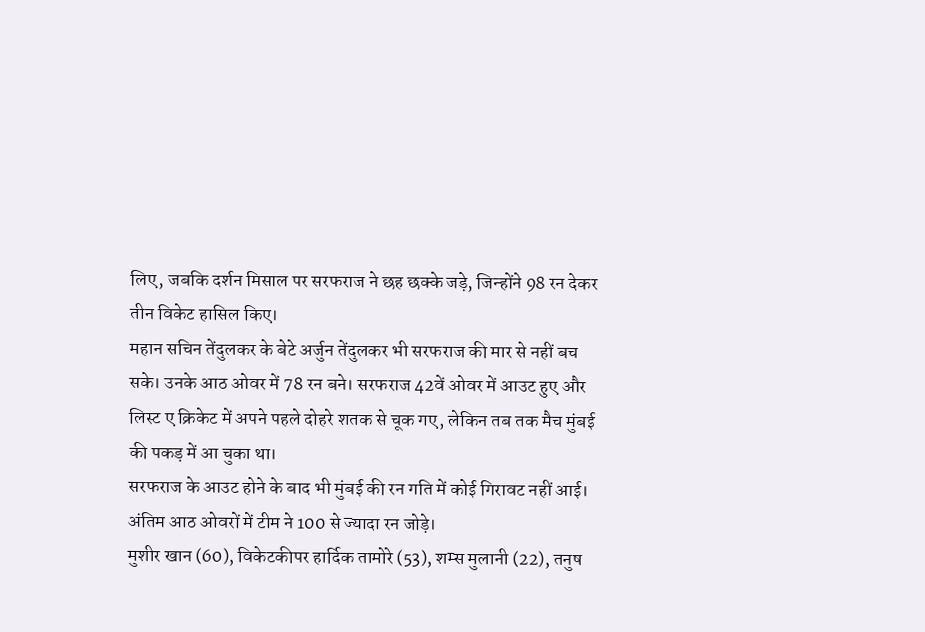लिए, जबकि दर्शन मिसाल पर सरफराज ने छह छक्के जड़े, जिन्होंने 98 रन देकर तीन विकेट हासिल किए।
महान सचिन तेंदुलकर के बेटे अर्जुन तेंदुलकर भी सरफराज की मार से नहीं बच सके। उनके आठ ओवर में 78 रन बने। सरफराज 42वें ओवर में आउट हुए और लिस्ट ए क्रिकेट में अपने पहले दोहरे शतक से चूक गए, लेकिन तब तक मैच मुंबई की पकड़ में आ चुका था।
सरफराज के आउट होने के बाद भी मुंबई की रन गति में कोई गिरावट नहीं आई। अंतिम आठ ओवरों में टीम ने 100 से ज्यादा रन जोड़े।
मुशीर खान (60), विकेटकीपर हार्दिक तामोरे (53), शम्स मुलानी (22), तनुष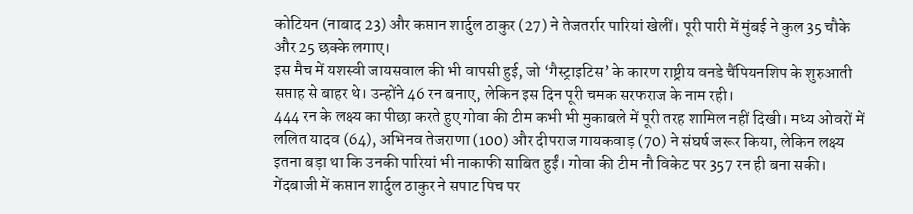कोटियन (नाबाद 23) और कप्तान शार्दुल ठाकुर (27) ने तेजतर्रार पारियां खेलीं। पूरी पारी में मुंबई ने कुल 35 चौके और 25 छक्के लगाए।
इस मैच में यशस्वी जायसवाल की भी वापसी हुई, जो ‘गैस्ट्राइटिस’ के कारण राष्ट्रीय वनडे चैंपियनशिप के शुरुआती सप्ताह से बाहर थे। उन्होंने 46 रन बनाए, लेकिन इस दिन पूरी चमक सरफराज के नाम रही।
444 रन के लक्ष्य का पीछा करते हुए गोवा की टीम कभी भी मुकाबले में पूरी तरह शामिल नहीं दिखी। मध्य ओवरों में ललित यादव (64), अभिनव तेजराणा (100) और दीपराज गायकवाड़ (70) ने संघर्ष जरूर किया, लेकिन लक्ष्य इतना बड़ा था कि उनकी पारियां भी नाकाफी साबित हुईं। गोवा की टीम नौ विकेट पर 357 रन ही बना सकी।
गेंदबाजी में कप्तान शार्दुल ठाकुर ने सपाट पिच पर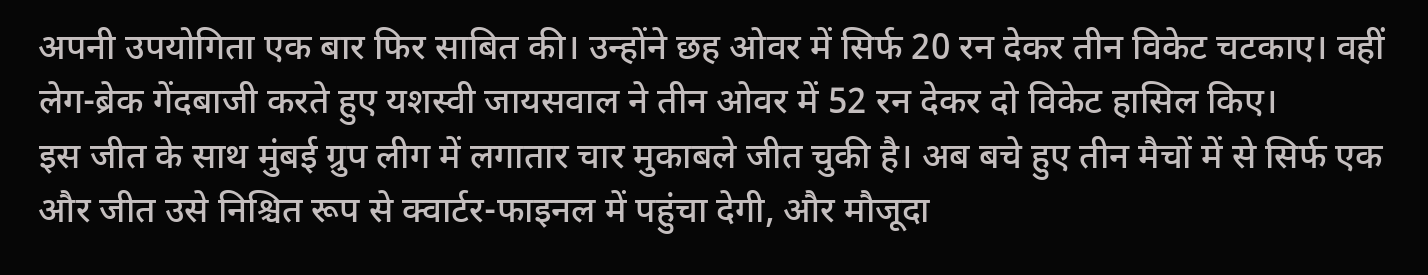अपनी उपयोगिता एक बार फिर साबित की। उन्होंने छह ओवर में सिर्फ 20 रन देकर तीन विकेट चटकाए। वहीं लेग-ब्रेक गेंदबाजी करते हुए यशस्वी जायसवाल ने तीन ओवर में 52 रन देकर दो विकेट हासिल किए।
इस जीत के साथ मुंबई ग्रुप लीग में लगातार चार मुकाबले जीत चुकी है। अब बचे हुए तीन मैचों में से सिर्फ एक और जीत उसे निश्चित रूप से क्वार्टर-फाइनल में पहुंचा देगी, और मौजूदा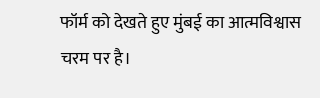फॉर्म को देखते हुए मुंबई का आत्मविश्वास चरम पर है।